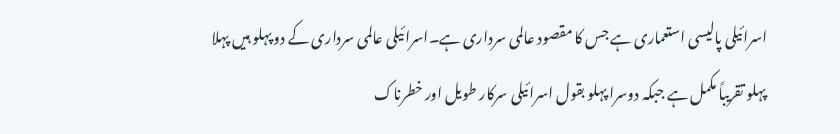اسرائیلی پالیسی استعماری ہے جس کا مقصود عالمی سرداری ہے۔اسرائیلی عالمی سرداری کے دو پہلو ہیں پہلا پہلو تقریباً مکمل ہے جبکہ دوسرا پہلو بقول اسرائیلی سرکار طویل اور خطرناک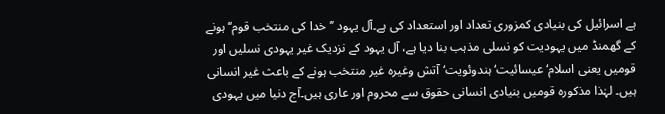ہے اسرائیل کی بنیادی کمزوری تعداد اور استعداد کی ہے۔آل یہود ’’خدا کی منتخب قوم‘‘ہونے کے گھمنڈ میں یہودیت کو نسلی مذہب بنا دیا ہے، آل یہود کے نزدیک غیر یہودی نسلیں اور قومیں یعنی اسلام‘ عیسائیت‘ ہندوئویت‘آتش وغیرہ غیر منتخب ہونے کے باعث غیر انسانی ہیں۔ لہٰذا مذکورہ قومیں بنیادی انسانی حقوق سے محروم اور عاری ہیں۔آج دنیا میں یہودی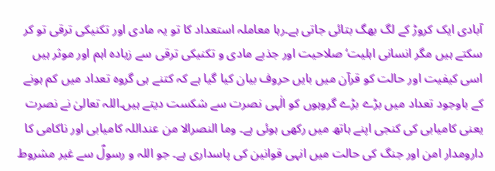آبادی ایک کروڑ کے لگ بھگ بتائی جاتی ہے۔رہا معاملہ استعداد کا تو یہ مادی اور تکنیکی ترقی تو کر سکتے ہیں مگر انسانی اہلیت‘ صلاحیت اور جذبے مادی و تکنیکی ترقی سے زیادہ اہم اور موثر ہیں اسی کیفیت اور حالت کو قرآن میں بایں حروف بیان کیا گیا ہے کہ کتنے ہی گروہ تعداد میں کم ہونے کے باوجود تعداد میں بڑے بڑے گروہوں کو الٰہی نصرت سے شکست دیتے ہیں۔اللہ تعالیٰ نے نصرت یعنی کامیابی کی کنجی اپنے ہاتھ میں رکھی ہوئی ہے۔ وما النصرالا من عنداللہ کامیابی اور ناکامی کا دارومدار امن اور جنگ کی حالت میں انہی قوانین کی پاسداری ہے۔ جو اللہ و رسولؐ سے غیر مشروط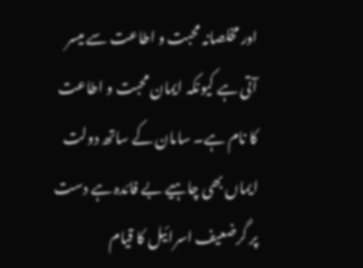اور مخلصانہ محبت و اطاعت سے میسر آتی ہے کیونکہ ایمان محبت و اطاعت کا نام ہے۔ سامان کے ساتھ دولت ایماں بھی چاہیے بے فائدہ ہے دست پر گرضعیف اسرائیل کا قیام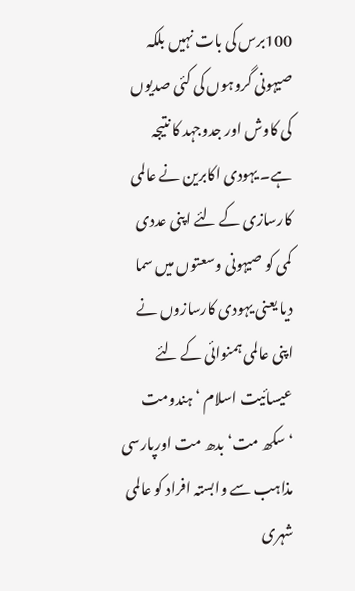100برس کی بات نہیں بلکہ صیہونی گروہوں کی کئی صدیوں کی کاوش اور جدوجہد کا نتیجہ ہے۔ یہودی اکابرین نے عالمی کارسازی کے لئے اپنی عددی کمی کو صیہونی وسعتوں میں سما دیا یعنی یہودی کارسازوں نے اپنی عالمی ہمنوائی کے لئے عیسائیت اسلام ‘ہندومت ‘سکھ مت‘ بدھ مت اورپارسی مذاہب سے وابستہ افراد کو عالمی شہری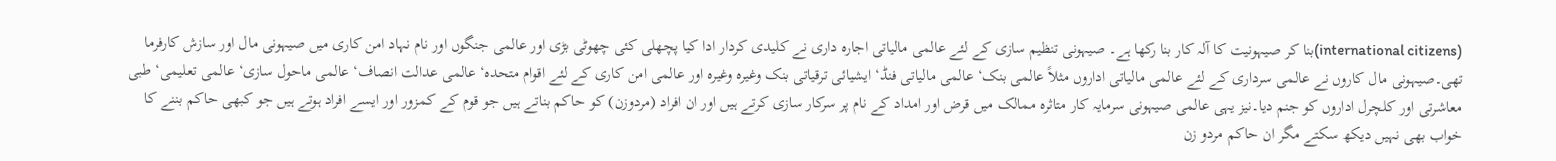(international citizens)بنا کر صیہونیت کا آلہ کار بنا رکھا ہے۔ صیہونی تنظیم سازی کے لئے عالمی مالیاتی اجارہ داری نے کلیدی کردار ادا کیا پچھلی کئی چھوٹی بڑی اور عالمی جنگوں اور نام نہاد امن کاری میں صیہونی مال اور سازش کارفرما تھی۔صیہونی مال کاروں نے عالمی سرداری کے لئے عالمی مالیاتی اداروں مثلاً عالمی بنک‘ عالمی مالیاتی فنڈ‘ ایشیائی ترقیاتی بنک وغیرہ وغیرہ اور عالمی امن کاری کے لئے اقوام متحدہ‘ عالمی عدالت انصاف‘ عالمی ماحول سازی‘ عالمی تعلیمی‘ طبی معاشرتی اور کلچرل اداروں کو جنم دیا۔نیز یہی عالمی صیہونی سرمایہ کار متاثرہ ممالک میں قرض اور امداد کے نام پر سرکار سازی کرتے ہیں اور ان افراد (مردوزن) کو حاکم بناتے ہیں جو قوم کے کمزور اور ایسے افراد ہوتے ہیں جو کبھی حاکم بننے کا خواب بھی نہیں دیکھ سکتے مگر ان حاکم مردو زن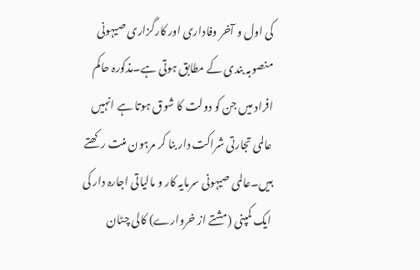کی اول و آخر وفاداری اور کارگزاری صیہونی منصوبہ بندی کے مطابق ہوتی ہے۔مذکورہ حاکم افراد میں جن کو دولت کا شوق ہوتا ہے انہیں عالمی تجارتی شراکت دار بنا کر مرہون منت رکھتے ہیں۔عالمی صیہونی سرمایہ کار و مالیاتی اجارہ دار کی ایک کمپنی (مشتے از خروارے) کالی چٹان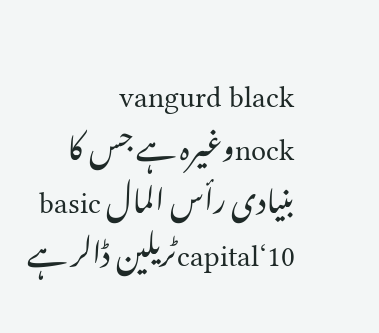vangurd black nockوغیرہ ہے جس کا بنیادی رأس المال basic capital‘10ٹریلین ڈالر ہے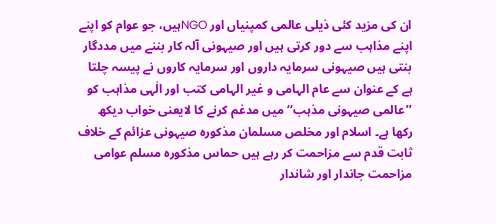ان کی مزید کئی ذیلی عالمی کمپنیاں اور NGOہیں، جو عوام کو اپنے اپنے مذاہب سے دور کرتی ہیں اور صیہونی آلہ کار بننے میں مددگار بنتی ہیں صیہونی سرمایہ داروں اور سرمایہ کاروں نے پیسہ چلتا ہے کے عنوان سے عام الہامی و غیر الہامی کتب اور الٰہی مذاہب کو ’’عالمی صیہونی مذہب‘‘ میں مدغم کرنے کا لایعنی خواب دیکھ رکھا ہے۔ اسلام اور مخلص مسلمان مذکورہ صیہونی عزائم کے خلاف ثابت قدم سے مزاحمت کر رہے ہیں حماس مذکورہ مسلم عوامی مزاحمت جاندار اور شاندار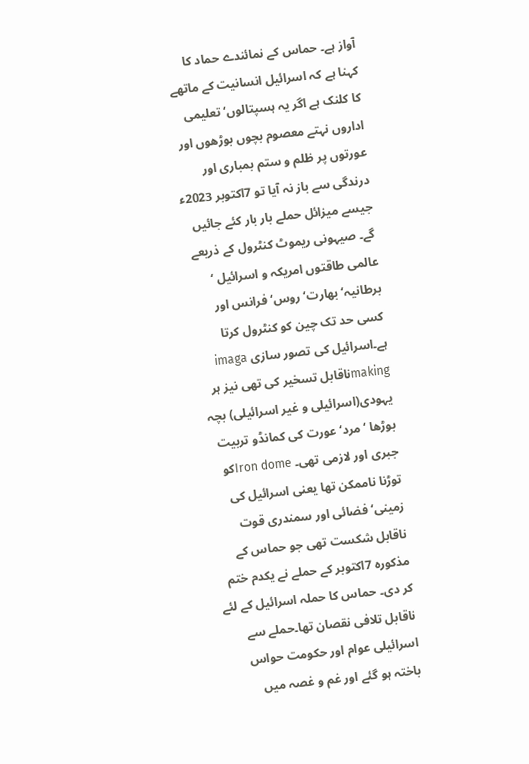آواز ہے۔ حماس کے نمائندے حماد کا کہنا ہے کہ اسرائیل انسانیت کے ماتھے کا کلنک ہے اگر یہ ہسپتالوں‘ تعلیمی اداروں نہتے معصوم بچوں بوڑھوں اور عورتوں پر ظلم و ستم بمباری اور درندگی سے باز نہ آیا تو 7اکتوبر 2023ء جیسے میزائل حملے بار بار کئے جائیں گے۔ صیہونی ریموٹ کنٹرول کے ذریعے عالمی طاقتوں امریکہ و اسرائیل ‘ برطانیہ‘ بھارت‘ روس‘ فرانس اور کسی حد تک چین کو کنٹرول کرتا ہے۔اسرائیل کی تصور سازی imaga makingناقابل تسخیر کی تھی نیز ہر یہودی(اسرائیلی و غیر اسرائیلی) بچہ بوڑھا ‘ مرد‘ عورت کی کمانڈو تربیت جبری اور لازمی تھی۔ Iron domeکو توڑنا ناممکن تھا یعنی اسرائیل کی زمینی‘ فضائی اور سمندری قوت ناقابل شکست تھی جو حماس کے مذکورہ 7اکتوبر کے حملے نے یکدم ختم کر دی۔ حماس کا حملہ اسرائیل کے لئے ناقابل تلافی نقصان تھا۔حملے سے اسرائیلی عوام اور حکومت حواس باختہ ہو گئے اور غم و غصہ میں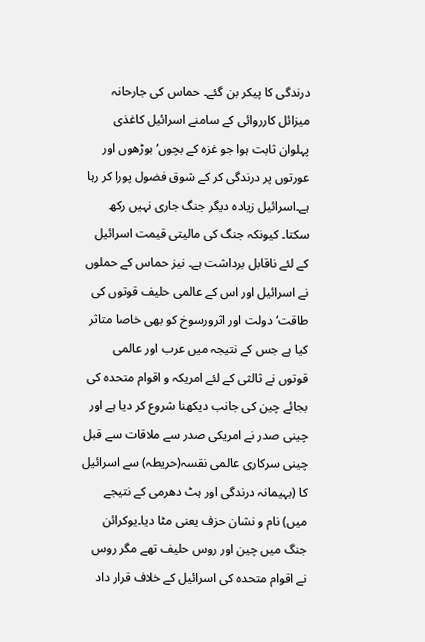درندگی کا پیکر بن گئے۔ حماس کی جارحانہ میزائل کارروائی کے سامنے اسرائیل کاغذی پہلوان ثابت ہوا جو غزہ کے بچوں‘ بوڑھوں اور عورتوں پر درندگی کر کے شوق فضول پورا کر رہا ہے۔اسرائیل زیادہ دیگر جنگ جاری نہیں رکھ سکتا۔ کیونکہ جنگ کی مالیتی قیمت اسرائیل کے لئے ناقابل برداشت ہے۔ نیز حماس کے حملوں نے اسرائیل اور اس کے عالمی حلیف قوتوں کی طاقت‘ دولت اور اثرورسوخ کو بھی خاصا متاثر کیا ہے جس کے نتیجہ میں عرب اور عالمی قوتوں نے ثالثی کے لئے امریکہ و اقوام متحدہ کی بجائے چین کی جانب دیکھنا شروع کر دیا ہے اور چینی صدر نے امریکی صدر سے ملاقات سے قبل چینی سرکاری عالمی نقسہ(حریطہ) سے اسرائیل کا (بہیمانہ درندگی اور ہٹ دھرمی کے نتیجے میں) نام و نشان حزف یعنی مٹا دیا۔یوکرائن جنگ میں چین اور روس حلیف تھے مگر روس نے اقوام متحدہ کی اسرائیل کے خلاف قرار داد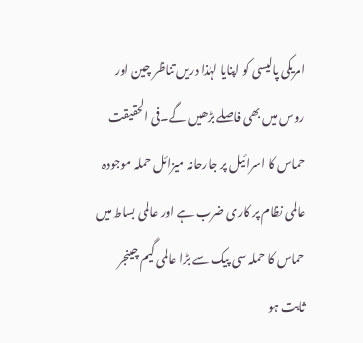امریکی پالیسی کو اپنایا لہٰذا دریں تناظر چین اور روس میں بھی فاصلے بڑھیں گے۔فی الحقیقت حماس کا اسرائیل پر جارحانہ میزائل حملہ موجودہ عالمی نظام پر کاری ضرب ہے اور عالمی بساط میں حماس کا حملہ سی پیک سے بڑا عالمی گیم چینجر ثابت ہو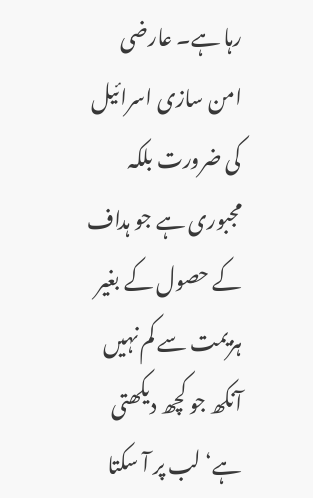رہا ہے۔ عارضی امن سازی اسرائیل کی ضرورت بلکہ مجبوری ہے جو ہداف کے حصول کے بغیر ہزیمت سے کم نہیں آنکھ جو کچھ دیکھتی ہے‘ لب پر آ سکتا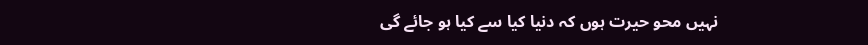نہیں محو حیرت ہوں کہ دنیا کیا سے کیا ہو جائے گی